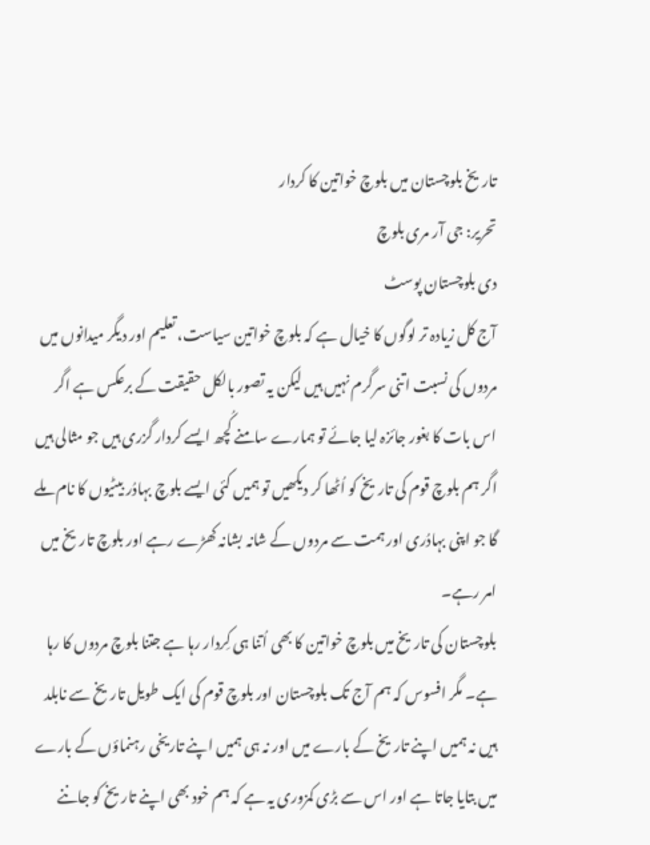تاریخ بلوچستان میں بلوچ خواتین کا کردار
تحریر: جی آر مری بلوچ
دی بلوچستان پوسٹ
آج کل زیادہ تر لوگوں کا خیال ہے کہ بلوچ خواتین سیاست، تعلیم اور دیگر میدانوں میں مردوں کی نسبت اتنی سرگرم نہیں ہیں لیکن یہ تصور بالکل حقیقت کے برعکس ہے اگر اس بات کا بغور جائزہ لیا جائے تو ہمارے سامنے کُچھ ایسے کردار گزری ہیں جو مثالی ہیں اگر ہم بلوچ قوم کی تاریخ کو اُٹھا کر دیکھیں تو ہمیں کئی ایسے بلوچ بہادُر بیٹیوں کا نام ملے گا جو اپنی بہادُری اور ہمت سے مردوں کے شانہ بشانہ کھڑے رہے اور بلوچ تاریخ میں امر رہے۔
بلوچستان کی تاریخ میں بلوچ خواتین کا بھی اُتنا ہی کِردار رہا ہے جتنا بلوچ مردوں کا رہا ہے۔ مگر افسوس کہ ہم آج تک بلوچستان اور بلوچ قوم کی ایک طویل تاریخ سے نابلد ہیں نہ ہمیں اپنے تاریخ کے بارے میں اور نہ ہی ہمیں اپنے تاریخی رہنماؤں کے بارے میں بتایا جاتا ہے اور اس سے بڑی کمزوری یہ ہے کہ ہم خود بھی اپنے تاریخ کو جاننے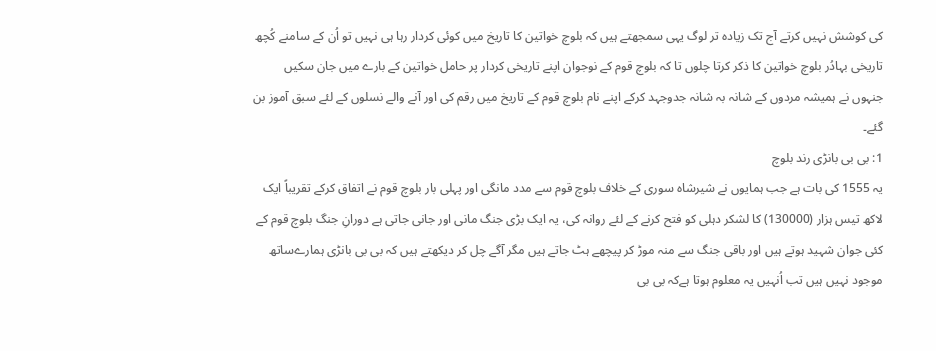کی کوشش نہیں کرتے آج تک زیادہ تر لوگ یہی سمجھتے ہیں کہ بلوچ خواتین کا تاریخ میں کوئی کردار رہا ہی نہیں تو اُن کے سامنے کُچھ تاریخی بہادُر بلوچ خواتین کا ذکر کرتا چلوں تا کہ بلوچ قوم کے نوجوان اپنے تاریخی کردار پر حامل خواتین کے بارے میں جان سکیں جنہوں نے ہمیشہ مردوں کے شانہ بہ شانہ جدوجہد کرکے اپنے نام بلوچ قوم کے تاریخ میں رقم کی اور آنے والے نسلوں کے لئے سبق آموز بن گئے۔
1: بی بی بانڑی رند بلوچ
یہ 1555 کی بات ہے جب ہمایوں نے شیرشاہ سوری کے خلاف بلوچ قوم سے مدد مانگی اور پہلی بار بلوچ قوم نے اتفاق کرکے تقریباً ایک لاکھ تیس ہزار (130000) کا لشکر دہلی کو فتح کرنے کے لئے روانہ کی، یہ ایک بڑی جنگ مانی اور جانی جاتی ہے دورانِ جنگ بلوچ قوم کے کئی جوان شہید ہوتے ہیں اور باقی جنگ سے منہ موڑ کر پیچھے ہٹ جاتے ہیں مگر آگے چل کر دیکھتے ہیں کہ بی بی بانڑی ہمارےساتھ موجود نہیں ہیں تب اُنہیں یہ معلوم ہوتا ہےکہ بی بی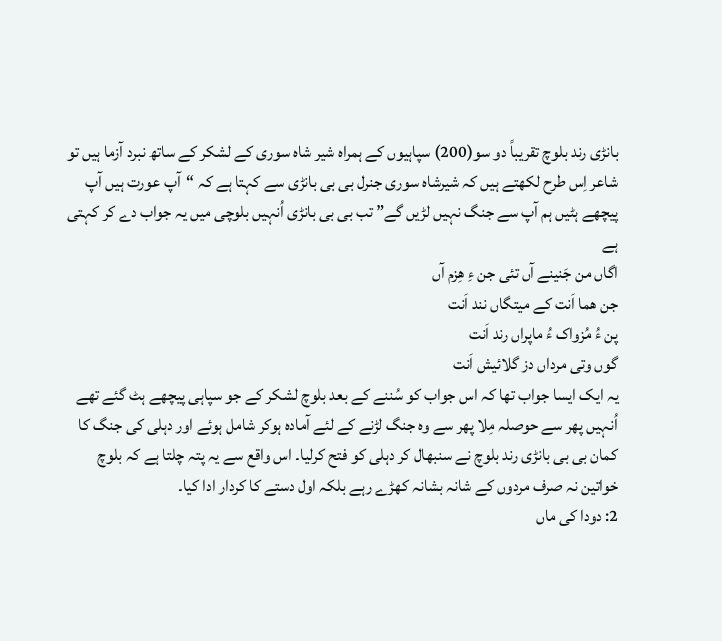بانڑی رند بلوچ تقریباً دو سو(200) سپاہیوں کے ہمراہ شیر شاہ سوری کے لشکر کے ساتھ نبرد آزما ہیں تو شاعر اِس طرح لکھتے ہیں کہ شیرشاہ سوری جنرل بی بی بانڑی سے کہتا ہے کہ “آپ عورت ہیں آپ پیچھے ہٹیں ہم آپ سے جنگ نہیں لڑیں گے” تب بی بی بانڑی اُنہیں بلوچی میں یہ جواب دے کر کہتی ہے
اگاں من جَنینے آں تئی جن ءِ ھِزم آں
جن ھما اَنت کے میتگاں نند اَنت
پن ءُ مُزواک ءُ ماپراں رند اَنت
گوں وتی مرداں دز گلائیش اَنت
یہ ایک ایسا جواب تھا کہ اس جواب کو سُننے کے بعد بلوچ لشکر کے جو سپاہی پیچھے ہٹ گئے تھے اُنہیں پھر سے حوصلہ مِلا پھر سے وہ جنگ لڑنے کے لئے آمادہ ہوکر شامل ہوئے اور دہلی کی جنگ کا کمان بی بی بانڑی رند بلوچ نے سنبھال کر دہلی کو فتح کرلیا۔ اس واقع سے یہ پتہ چلتا ہے کہ بلوچ خواتین نہ صرف مردوں کے شانہ بشانہ کھڑے رہے بلکہ اول دستے کا کردار ادا کیا۔
2: دودا کی ماں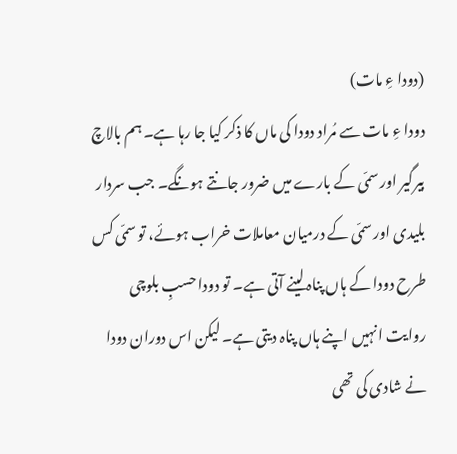(دودا ءِ مات)
دودا ءِ مات سے مُراد دودا کی ماں کا ذکر کیا جا رہا ہے۔ ہم بالاچ بیرگیر اور سمّی کے بارے میں ضرور جانتے ہونگے۔ جب سردار بلیدی اور سمّی کے درمیان معاملات خراب ہوئے، تو سمّی کس طرح دودا کے ہاں پناہ لینے آتی ہے۔ تو دودا حسبِ بلوچی روایت انہیں اپنے ہاں پناہ دیتی ہے۔ لیکن اس دوران دودا نے شادی کی تھی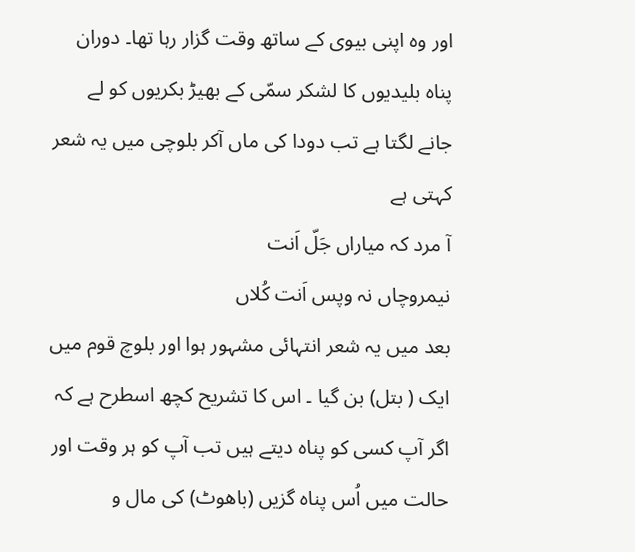اور وہ اپنی بیوی کے ساتھ وقت گزار رہا تھا۔ دوران پناہ بلیدیوں کا لشکر سمّی کے بھیڑ بکریوں کو لے جانے لگتا ہے تب دودا کی ماں آکر بلوچی میں یہ شعر کہتی ہے
آ مرد کہ میاراں جَلّ اَنت
نیمروچاں نہ وپس اَنت کُلاں
بعد میں یہ شعر انتہائی مشہور ہوا اور بلوچ قوم میں ایک ( بتل) بن گیا ۔ اس کا تشریح کچھ اسطرح ہے کہ اگر آپ کسی کو پناہ دیتے ہیں تب آپ کو ہر وقت اور حالت میں اُس پناہ گزیں (باھوٹ) کی مال و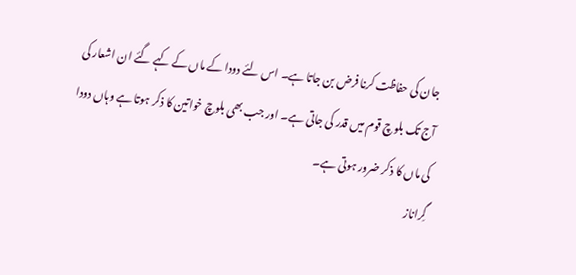جان کی حفاظت کرنا فرض بن جاتا ہے۔ اس لئے دودا کے ماں کے کہے گئے ان اشعار کی آج تک بلوچ قوم میں قدر کی جاتی ہے۔ اور جب بھی بلوچ خواتین کا ذکر ہوتا ہے وہاں دودا کی ماں کا ذکر ضرور ہوتی ہے۔
گِراناز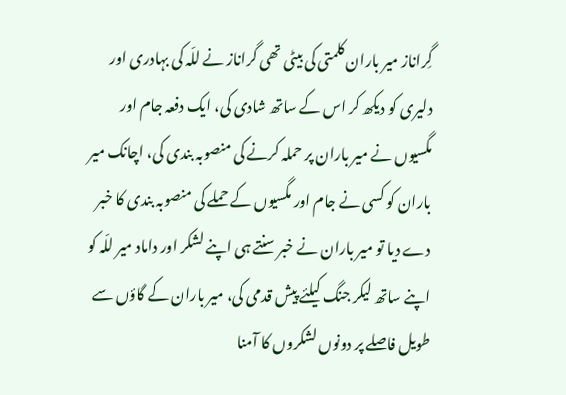گِراناز میر باران کلمتی کی بیٹی تھی گراناز نے للّہ کی بہادری اور دلیری کو دیکھ کر اس کے ساتھ شادی کی، ایک دفعہ جام اور مگسیوں نے میر باران پر حملہ کرنے کی منصوبہ بندی کی، اچانک میر باران کو کسی نے جام اور مگسیوں کے حملے کی منصوبہ بندی کا خبر دے دیا تو میر باران نے خبر سنتے ہی اپنے لشکر اور داماد میر للّہ کو اپنے ساتھ لیکر جنگ کیلئے پیش قدمی کی، میر باران کے گاؤں سے طویل فاصلے پر دونوں لشکروں کا آمنا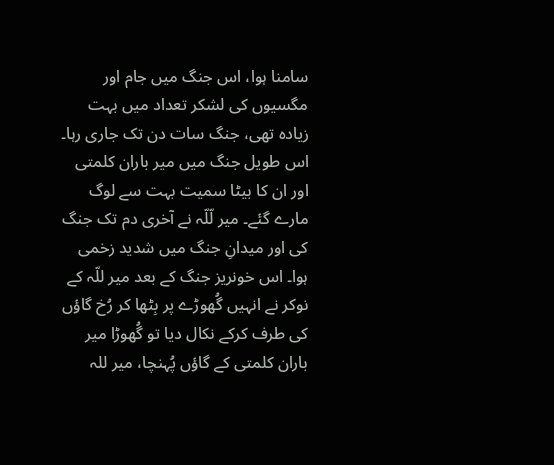سامنا ہوا، اس جنگ میں جام اور مگسیوں کی لشکر تعداد میں بہت زیادہ تھی، جنگ سات دن تک جاری رہا۔ اس طویل جنگ میں میر باران کلمتی اور ان کا بیٹا سمیت بہت سے لوگ مارے گئے۔ میر لّلّہ نے آخری دم تک جنگ کی اور میدانِ جنگ میں شدید زخمی ہوا۔ اس خونریز جنگ کے بعد میر للّہ کے نوکر نے انہیں گُھوڑے پر بِٹھا کر رُخ گاؤں کی طرف کرکے نکال دیا تو گُھوڑا میر باران کلمتی کے گاؤں پُہنچا، میر للہ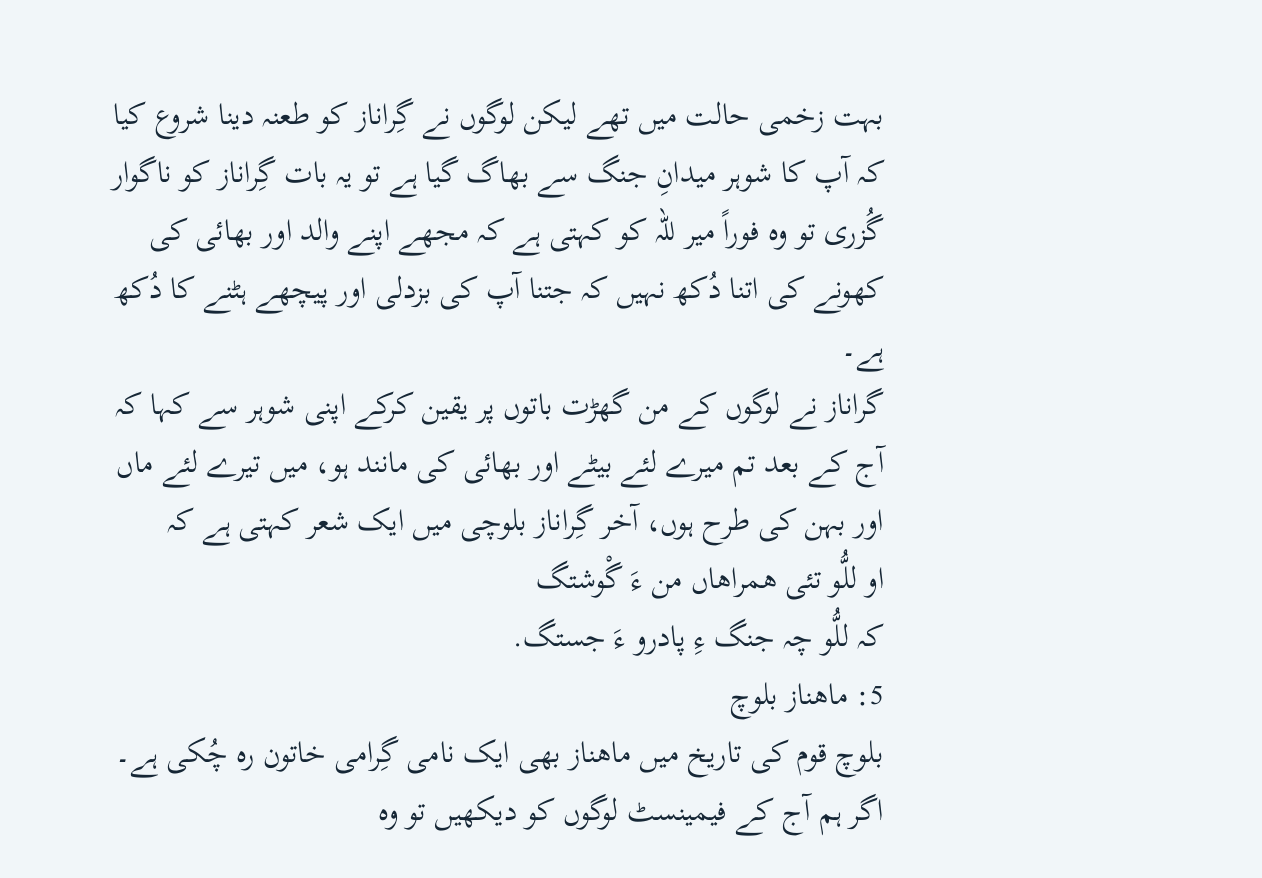بہت زخمی حالت میں تھے لیکن لوگوں نے گِراناز کو طعنہ دینا شروع کیا کہ آپ کا شوہر میدانِ جنگ سے بھاگ گیا ہے تو یہ بات گِراناز کو ناگوار گُزری تو وہ فوراً میر للّہ کو کہتی ہے کہ مجھے اپنے والد اور بھائی کی کھونے کی اتنا دُکھ نہیں کہ جتنا آپ کی بزدلی اور پیچھے ہٹنے کا دُکھ ہے۔
گراناز نے لوگوں کے من گھڑت باتوں پر یقین کرکے اپنی شوہر سے کہا کہ آج کے بعد تم میرے لئے بیٹے اور بھائی کی مانند ہو، میں تیرے لئے ماں اور بہن کی طرح ہوں، آخر گِراناز بلوچی میں ایک شعر کہتی ہے کہ
او للُّو تئی ھمراهاں من ءَ گْوشتگ
کہ للُّو چہ جنگ ءِ پادرو ءَ جستگ.
5: ماھناز بلوچ
بلوچ قوم کی تاریخ میں ماھناز بھی ایک نامی گِرامی خاتون رہ چُکی ہے۔ اگر ہم آج کے فیمینسٹ لوگوں کو دیکھیں تو وہ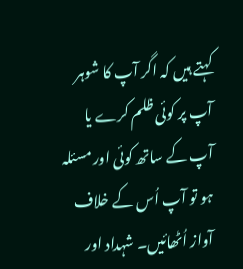کہتے ہیں کہ اگر آپ کا شوہر آپ پر کوئی ظلم کرے یا آپ کے ساتھ کوئی اور مسئلہ ہو تو آپ اُس کے خلاف آواز اُٹھائیں۔ شہداد اور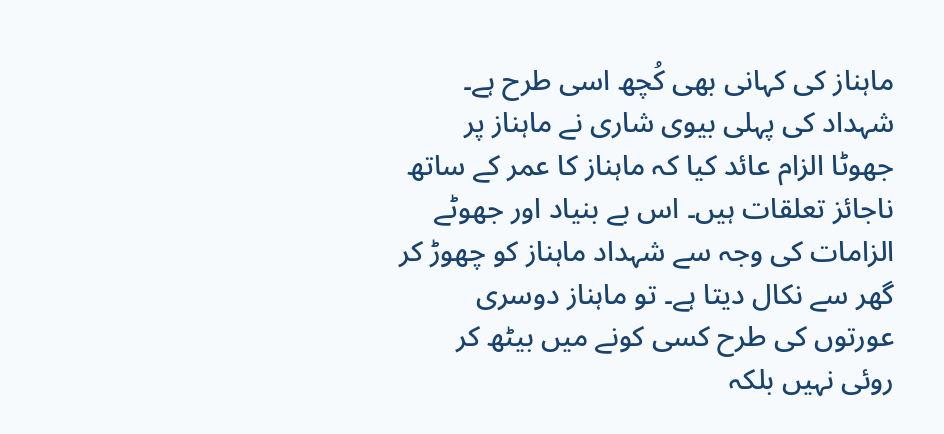ماہناز کی کہانی بھی کُچھ اسی طرح ہے۔ شہداد کی پہلی بیوی شاری نے ماہناز پر جھوٹا الزام عائد کیا کہ ماہناز کا عمر کے ساتھ ناجائز تعلقات ہیں۔ اس بے بنیاد اور جھوٹے الزامات کی وجہ سے شہداد ماہناز کو چھوڑ کر گھر سے نکال دیتا ہے۔ تو ماہناز دوسری عورتوں کی طرح کسی کونے میں بیٹھ کر روئی نہیں بلکہ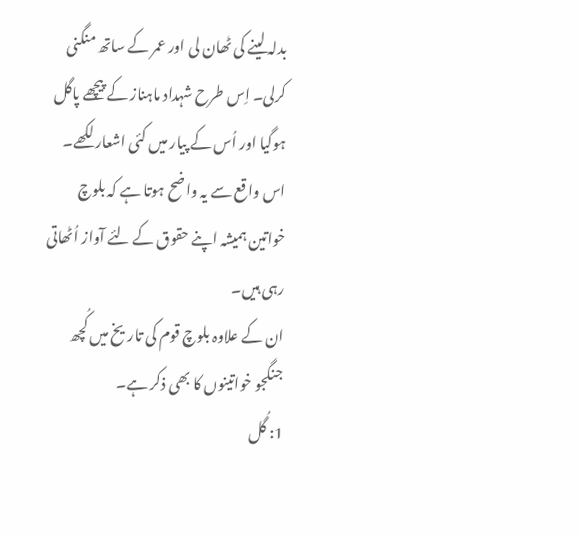بدلہ لینے کی ٹھان لی اور عمر کے ساتھ منگنی کرلی۔ اِس طرح شہداد ماہناز کے پیچھے پاگل ہوگیا اور اُس کے پیار میں کئی اشعار لکھے۔ اس واقع سے یہ واضح ہوتا ہے کہ بلوچ خواتین ہمیشہ اپنے حقوق کے لئے آواز اُٹھاتی رہی ہیں۔
ان کے علاوہ بلوچ قوم کی تاریخ میں کُچھ جنگجو خواتینوں کا بھی ذکر ہے۔
1: گُل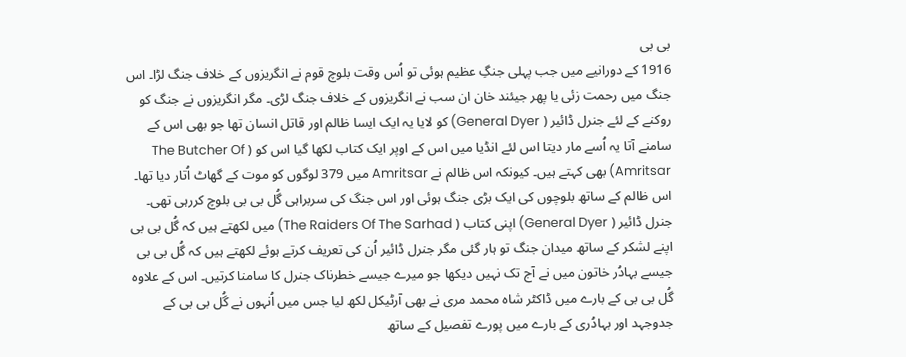بی بی
1916 کے دورانیے میں جب پہلی جنگِ عظیم ہوئی تو اُس وقت بلوچ قوم نے انگریزوں کے خلاف جنگ لڑا۔ اس جنگ میں رحمت زئی یا پھر جیئند خان ان سب نے انگریزوں کے خلاف جنگ لڑی۔ مگر انگریزوں نے جنگ کو روکنے کے لئے جنرل ڈائیر ( General Dyer) کو لایا یہ ایک ایسا ظالم اور قاتل انسان تھا جو بھی اس کے سامنے آتا یہ اُسے مار دیتا اس لئے انڈیا میں اس کے اوپر ایک کتاب لکھا گیا اس کو ( The Butcher Of Amritsar) بھی کہتے ہیں۔ کیونکہ اس ظالم نے Amritsar میں 379 لوگوں کو موت کے گھاٹ اُتار دیا تھا۔ اس ظالم کے ساتھ بلوچوں کی ایک بڑی جنگ ہوئی اور اس جنگ کی سربراہی گُل بی بی بلوچ کررہی تھی۔ جنرل ڈائیر ( General Dyer) اپنی کتاب ( The Raiders Of The Sarhad) میں لکھتے ہیں کہ گُل بی بی اپنے لشکر کے ساتھ میدان جنگ تو ہار گئی مگر جنرل ڈائیر اُن کی تعریف کرتے ہوئے لکھتے ہیں کہ گُل بی بی جیسے بہادُر خاتون میں نے آج تک نہیں دیکھا جو میرے جیسے خطرناک جنرل کا سامنا کرتیں۔ اس کے علاوہ گُل بی بی کے بارے میں ڈاکٹر شاہ محمد مری نے بھی آرٹیکل لکھ لیا جس میں اُنہوں نے گُل بی بی کے جدوجہد اور بہادُری کے بارے میں پورے تفصیل کے ساتھ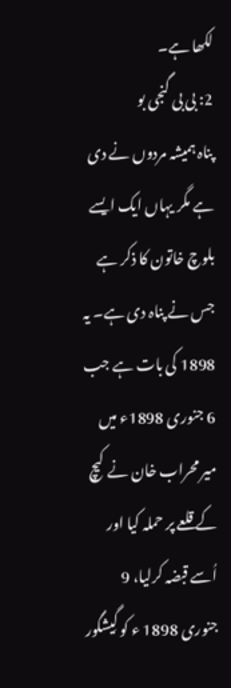لکھا ہے۔
2: بی بی گنجی بو
پناہ ہمیشہ مردوں نے دی ہے مگر یہاں ایک ایسے بلوچ خاتون کا ذکر ہے جس نے پناہ دی ہے۔ یہ 1898 کی بات ہے جب 6 جنوری 1898ء میں میر محراب خان نے کیچ کے قلعے پر حملہ کیا اور اُسے قبضہ کرلیا، 9 جنوری 1898 ء کو گِیشگور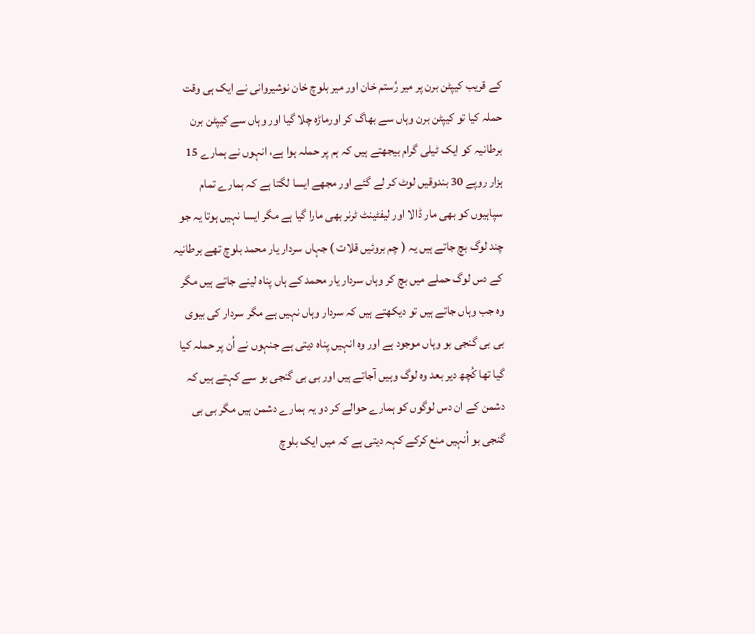کے قریب کیپٹن برن پر میر رُستم خان اور میر بلوچ خان نوشیروانی نے ایک ہی وقت حملہ کیا تو کیپٹن برن وہاں سے بھاگ کر اورماڑہ چلا گیا اور وہاں سے کیپٹن برن برطانیہ کو ایک ٹیلی گرام بیجھتے ہیں کہ ہم پر حملہ ہوا ہے، انہوں نے ہمارے 15 ہزار روپے 30 بندوقیں لوٹ کر لے گئے اور مجھے ایسا لگتا ہے کہ ہمارے تمام سپاہیوں کو بھی مار ڈالا اور لیفٹینٹ ٹرنر بھی مارا گیا ہے مگر ایسا نہیں ہوتا یہ جو چند لوگ بچ جاتے ہیں یہ ( چم بروئیں قلات ) جہاں سردار یار محمد بلوچ تھے برطانیہ کے دس لوگ حملے میں بچ کر وہاں سردار یار محمد کے ہاں پناہ لینے جاتے ہیں مگر وہ جب وہاں جاتے ہیں تو دیکھتے ہیں کہ سردار وہاں نہیں ہے مگر سردار کی بیوی بی بی گنجی بو وہاں موجود ہے اور وہ انہیں پناہ دیتی ہے جنہوں نے اُن پر حملہ کیا گیا تھا کُچھ دیر بعد وہ لوگ وہیں آجاتے ہیں اور بی بی گنجی بو سے کہتے ہیں کہ دشمن کے ان دس لوگوں کو ہمارے حوالے کر دو یہ ہمارے دشمن ہیں مگر بی بی گنجی بو اُنہیں منع کرکے کہہ دیتی ہے کہ میں ایک بلوچ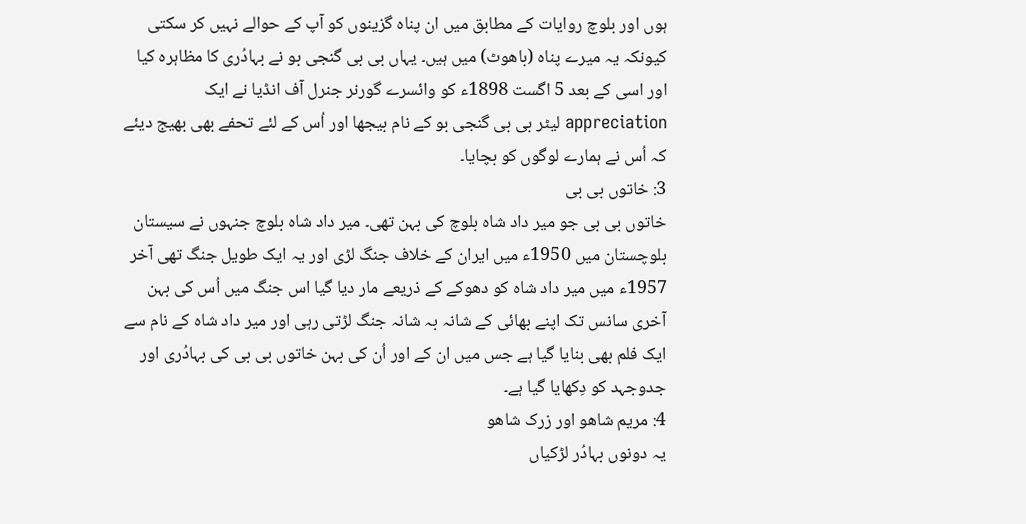ہوں اور بلوچ روایات کے مطابق میں ان پناہ گزینوں کو آپ کے حوالے نہیں کر سکتی کیونکہ یہ میرے پناہ (باھوٹ) میں ہیں۔ یہاں بی بی گنجی بو نے بہادُری کا مظاہرہ کیا اور اسی کے بعد 5 اگست 1898ء کو وائسرے گورنر جنرل آف انڈیا نے ایک appreciation لیٹر بی بی گنجی بو کے نام بیجھا اور اُس کے لئے تحفے بھی بھیج دیئے کہ اُس نے ہمارے لوگوں کو بچایا۔
3: خاتوں بی بی
خاتوں بی بی جو میر داد شاہ بلوچ کی بہن تھی۔ میر داد شاہ بلوچ جنہوں نے سیستان بلوچستان میں 1950ء میں ایران کے خلاف جنگ لڑی اور یہ ایک طویل جنگ تھی آخر 1957ء میں میر داد شاہ کو دھوکے کے ذریعے مار دیا گیا اس جنگ میں اُس کی بہن آخری سانس تک اپنے بھائی کے شانہ بہ شانہ جنگ لڑتی رہی اور میر داد شاہ کے نام سے ایک فلم بھی بنایا گیا ہے جس میں ان کے اور اُن کی بہن خاتوں بی بی کی بہادُری اور جدوجہد کو دِکھایا گیا ہے۔
4: مریم شاھو اور زرک شاھو
یہ دونوں بہادُر لڑکیاں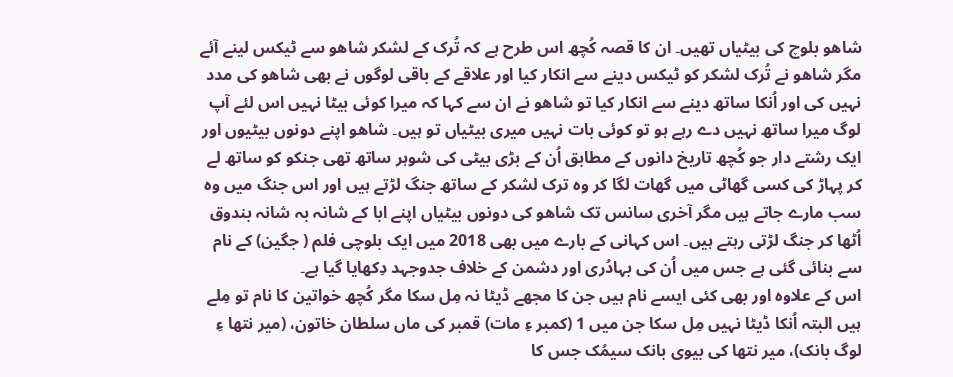شاھو بلوچ کی بیٹیاں تھیں۔ ان کا قصہ کُچھ اس طرح ہے کہ تُرک کے لشکر شاھو سے ٹیکس لینے آئے مگر شاھو نے تُرک لشکر کو ٹیکس دینے سے انکار کیا اور علاقے کے باقی لوگوں نے بھی شاھو کی مدد نہیں کی اور اُنکا ساتھ دینے سے انکار کیا تو شاھو نے ان سے کہا کہ میرا کوئی بیٹا نہیں اس لئے آپ لوگ میرا ساتھ نہیں دے رہے ہو تو کوئی بات نہیں میری بیٹیاں تو ہیں۔ شاھو اپنے دونوں بیٹیوں اور ایک رشتے دار جو کُچھ تاریخ دانوں کے مطابق اُن کے بڑی بیٹی کی شوہر ساتھ تھی جنکو کو ساتھ لے کر پہاڑ کی کسی گھاٹی میں گھات لگا کر وہ ترک لشکر کے ساتھ جنگ لڑتے ہیں اور اس جنگ میں وہ سب مارے جاتے ہیں مگر آخری سانس تک شاھو کی دونوں بیٹیاں اپنے ابا کے شانہ بہ شانہ بندوق اُٹھا کر جنگ لڑتی رہتے ہیں۔ اس کہانی کے بارے میں بھی 2018 میں ایک بلوچی فلم ( جگین) کے نام سے بنائی گئی ہے جس میں اُن کی بہادُری اور دشمن کے خلاف جدوجہد دِکھایا گیا ہے۔
اس کے علاوہ اور بھی کئی ایسے نام ہیں جن کا مجھے ڈیٹا نہ مِل سکا مگر کُچھ خواتین کا نام تو مِلے ہیں البتہ اُنکا ڈیٹا نہیں مِل سکا جن میں 1 (کمبر ءِ مات) قمبر کی ماں سلطان خاتون، (میر نتها ءِ لوگ بانک)، میر نتھا کی بیوی بانک سیمُک جس کا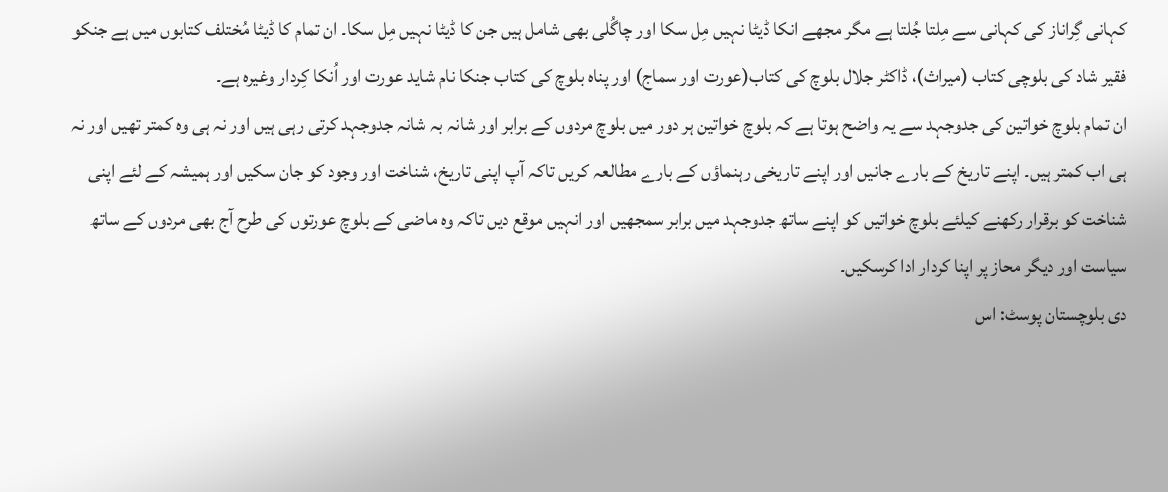کہانی گِراناز کی کہانی سے مِلتا جُلتا ہے مگر مجھے انکا ڈیٹا نہیں مِل سکا اور چاگُلی بھی شامل ہیں جن کا ڈیٹا نہیں مِل سکا۔ ان تمام کا ڈیٹا مُختلف کتابوں میں ہے جنکو فقیر شاد کی بلوچی کتاب (میراث)، ڈاکٹر جلال بلوچ کی کتاب(عورت اور سماج) اور پناہ بلوچ کی کتاب جنکا نام شاید عورت اور اُنکا کِردار وغیرہ ہے۔
ان تمام بلوچ خواتین کی جدوجہد سے یہ واضح ہوتا ہے کہ بلوچ خواتین ہر دور میں بلوچ مردوں کے برابر اور شانہ بہ شانہ جدوجہد کرتی رہی ہیں اور نہ ہی وہ کمتر تھیں اور نہ ہی اب کمتر ہیں۔ اپنے تاریخ کے بارے جانیں اور اپنے تاریخی رہنماؤں کے بارے مطالعہ کریں تاکہ آپ اپنی تاریخ، شناخت اور وجود کو جان سکیں اور ہمیشہ کے لئے اپنی شناخت کو برقرار رکھنے کیلئے بلوچ خواتیں کو اپنے ساتھ جدوجہد میں برابر سمجھیں اور انہیں موقع دیں تاکہ وہ ماضی کے بلوچ عورتوں کی طرح آج بھی مردوں کے ساتھ سیاست اور دیگر محاز پر اپنا کردار ادا کرسکیں۔
دی بلوچستان پوسٹ: اس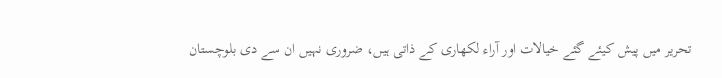تحریر میں پیش کیئے گئے خیالات اور آراء لکھاری کے ذاتی ہیں، ضروری نہیں ان سے دی بلوچستان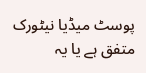پوسٹ میڈیا نیٹورک متفق ہے یا یہ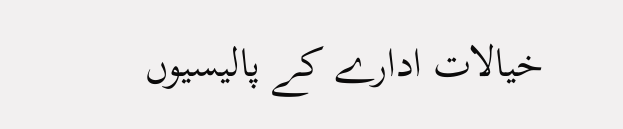خیالات ادارے کے پالیسیوں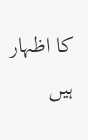کا اظہار ہیں